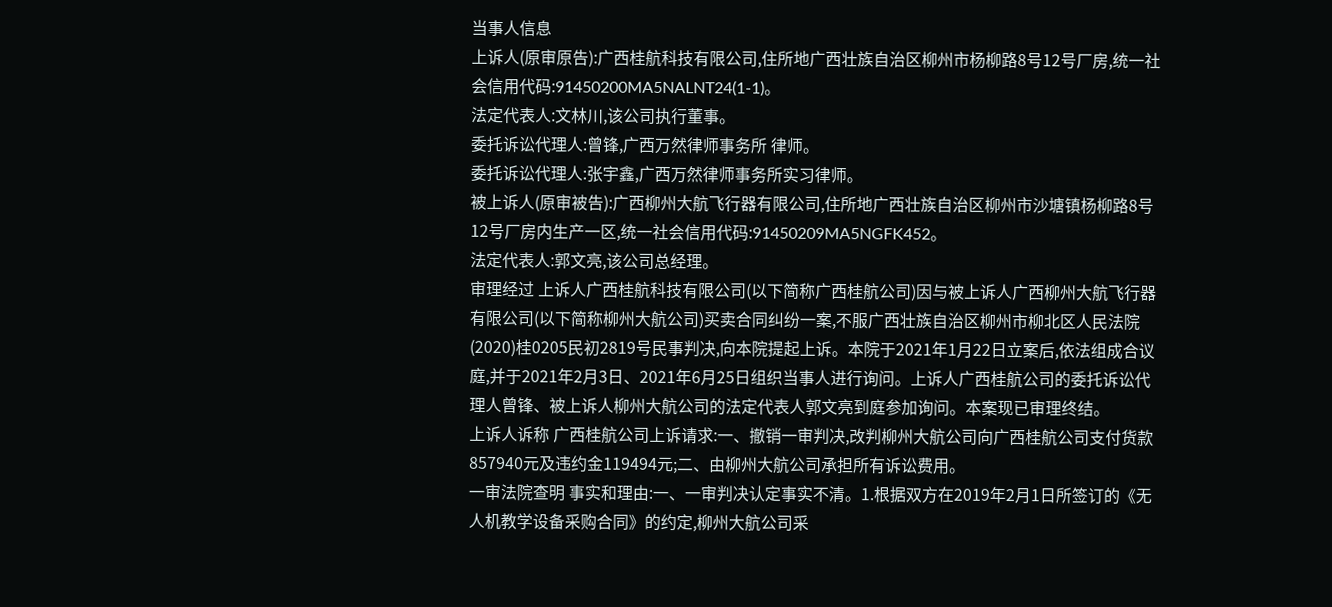当事人信息
上诉人(原审原告):广西桂航科技有限公司,住所地广西壮族自治区柳州市杨柳路8号12号厂房,统一社会信用代码:91450200MA5NALNT24(1-1)。
法定代表人:文林川,该公司执行董事。
委托诉讼代理人:曾锋,广西万然律师事务所 律师。
委托诉讼代理人:张宇鑫,广西万然律师事务所实习律师。
被上诉人(原审被告):广西柳州大航飞行器有限公司,住所地广西壮族自治区柳州市沙塘镇杨柳路8号12号厂房内生产一区,统一社会信用代码:91450209MA5NGFK452。
法定代表人:郭文亮,该公司总经理。
审理经过 上诉人广西桂航科技有限公司(以下简称广西桂航公司)因与被上诉人广西柳州大航飞行器有限公司(以下简称柳州大航公司)买卖合同纠纷一案,不服广西壮族自治区柳州市柳北区人民法院(2020)桂0205民初2819号民事判决,向本院提起上诉。本院于2021年1月22日立案后,依法组成合议庭,并于2021年2月3日、2021年6月25日组织当事人进行询问。上诉人广西桂航公司的委托诉讼代理人曾锋、被上诉人柳州大航公司的法定代表人郭文亮到庭参加询问。本案现已审理终结。
上诉人诉称 广西桂航公司上诉请求:一、撤销一审判决,改判柳州大航公司向广西桂航公司支付货款857940元及违约金119494元;二、由柳州大航公司承担所有诉讼费用。
一审法院查明 事实和理由:一、一审判决认定事实不清。1.根据双方在2019年2月1日所签订的《无人机教学设备采购合同》的约定,柳州大航公司采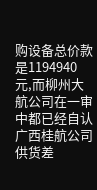购设备总价款是1194940元,而柳州大航公司在一审中都已经自认广西桂航公司供货差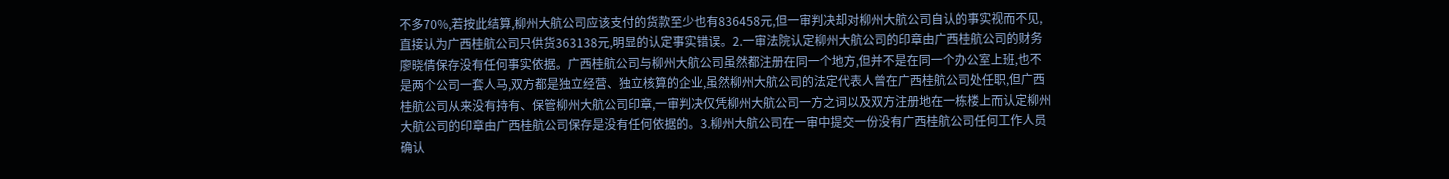不多70%,若按此结算,柳州大航公司应该支付的货款至少也有836458元,但一审判决却对柳州大航公司自认的事实视而不见,直接认为广西桂航公司只供货363138元,明显的认定事实错误。2.一审法院认定柳州大航公司的印章由广西桂航公司的财务廖晓倩保存没有任何事实依据。广西桂航公司与柳州大航公司虽然都注册在同一个地方,但并不是在同一个办公室上班,也不是两个公司一套人马,双方都是独立经营、独立核算的企业,虽然柳州大航公司的法定代表人曾在广西桂航公司处任职,但广西桂航公司从来没有持有、保管柳州大航公司印章,一审判决仅凭柳州大航公司一方之词以及双方注册地在一栋楼上而认定柳州大航公司的印章由广西桂航公司保存是没有任何依据的。3.柳州大航公司在一审中提交一份没有广西桂航公司任何工作人员确认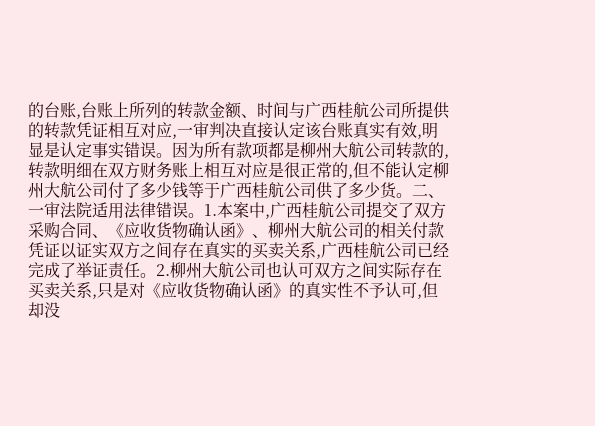的台账,台账上所列的转款金额、时间与广西桂航公司所提供的转款凭证相互对应,一审判决直接认定该台账真实有效,明显是认定事实错误。因为所有款项都是柳州大航公司转款的,转款明细在双方财务账上相互对应是很正常的,但不能认定柳州大航公司付了多少钱等于广西桂航公司供了多少货。二、一审法院适用法律错误。1.本案中,广西桂航公司提交了双方采购合同、《应收货物确认函》、柳州大航公司的相关付款凭证以证实双方之间存在真实的买卖关系,广西桂航公司已经完成了举证责任。2.柳州大航公司也认可双方之间实际存在买卖关系,只是对《应收货物确认函》的真实性不予认可,但却没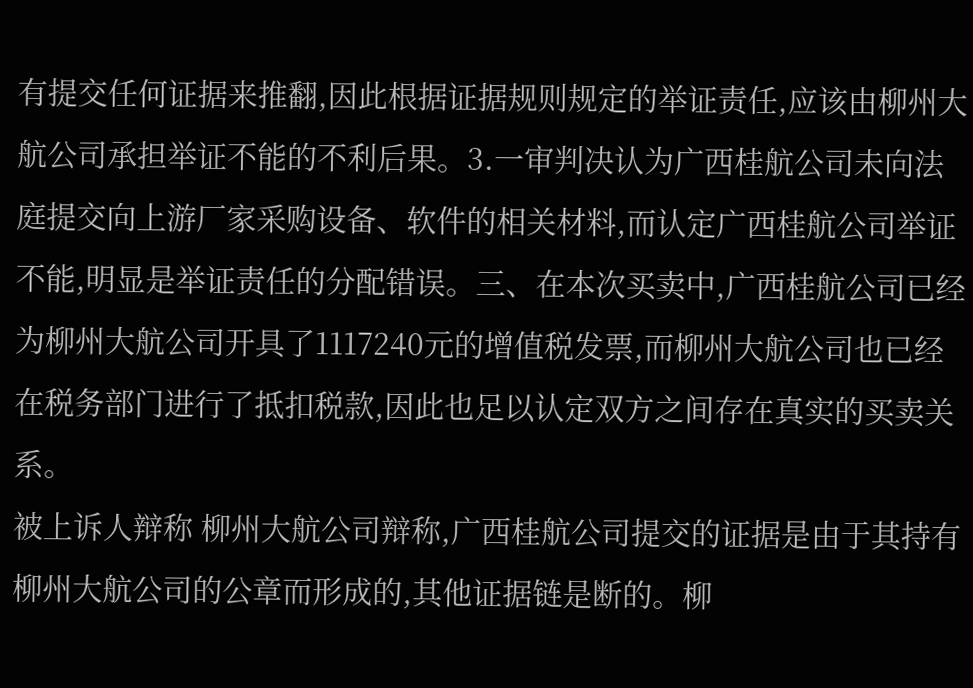有提交任何证据来推翻,因此根据证据规则规定的举证责任,应该由柳州大航公司承担举证不能的不利后果。3.一审判决认为广西桂航公司未向法庭提交向上游厂家采购设备、软件的相关材料,而认定广西桂航公司举证不能,明显是举证责任的分配错误。三、在本次买卖中,广西桂航公司已经为柳州大航公司开具了1117240元的增值税发票,而柳州大航公司也已经在税务部门进行了抵扣税款,因此也足以认定双方之间存在真实的买卖关系。
被上诉人辩称 柳州大航公司辩称,广西桂航公司提交的证据是由于其持有柳州大航公司的公章而形成的,其他证据链是断的。柳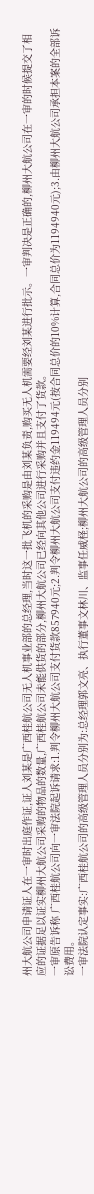州大航公司申请证人在一审时出庭作证,证人刘某是广西桂航公司无人机事业部的总经理,当时这一批飞机的采购是由刘某负责,购买无人机需要经刘某进行批示。一审判决是正确的,柳州大航公司在一审的时候提交了相应的证据足以证实柳州大航公司采购的物品的数量,广西桂航公司未能供货的部分,柳州大航公司已经向其他公司进行采购并且支付了货款。
一审原告诉称 广西桂航公司向一审法院起诉请求:1.判令柳州大航公司支付货款857940元;2.判令柳州大航公司支付违约金119494元(按合同总价的10%计算,合同总价为1194940元);3.由柳州大航公司承担本案的全部诉讼费用。
一审法院认定事实:广西桂航公司的高级管理人员分别为:总经理郭文亮、执行董事文林川、监事任威柽;柳州大航公司的高级管理人员分别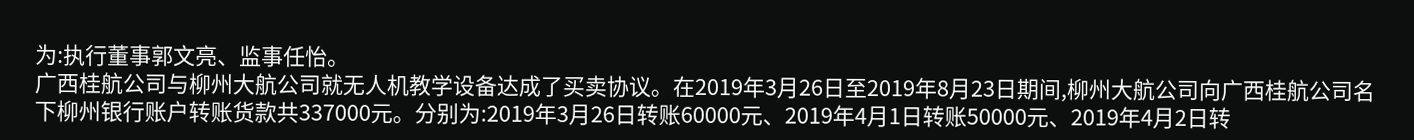为:执行董事郭文亮、监事任怡。
广西桂航公司与柳州大航公司就无人机教学设备达成了买卖协议。在2019年3月26日至2019年8月23日期间,柳州大航公司向广西桂航公司名下柳州银行账户转账货款共337000元。分别为:2019年3月26日转账60000元、2019年4月1日转账50000元、2019年4月2日转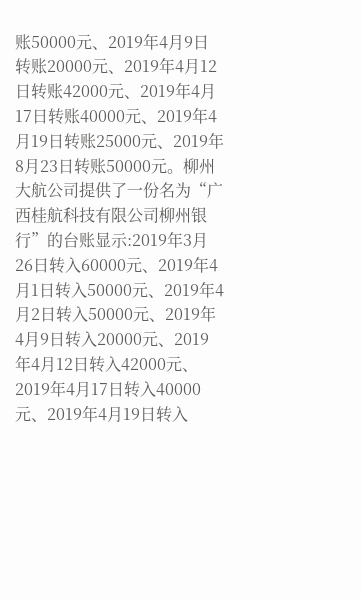账50000元、2019年4月9日转账20000元、2019年4月12日转账42000元、2019年4月17日转账40000元、2019年4月19日转账25000元、2019年8月23日转账50000元。柳州大航公司提供了一份名为“广西桂航科技有限公司柳州银行”的台账显示:2019年3月26日转入60000元、2019年4月1日转入50000元、2019年4月2日转入50000元、2019年4月9日转入20000元、2019年4月12日转入42000元、2019年4月17日转入40000元、2019年4月19日转入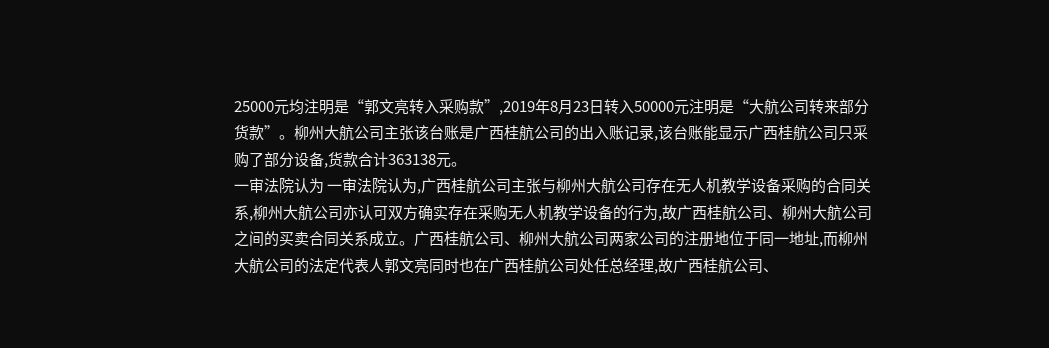25000元均注明是“郭文亮转入采购款”,2019年8月23日转入50000元注明是“大航公司转来部分货款”。柳州大航公司主张该台账是广西桂航公司的出入账记录,该台账能显示广西桂航公司只采购了部分设备,货款合计363138元。
一审法院认为 一审法院认为,广西桂航公司主张与柳州大航公司存在无人机教学设备采购的合同关系,柳州大航公司亦认可双方确实存在采购无人机教学设备的行为,故广西桂航公司、柳州大航公司之间的买卖合同关系成立。广西桂航公司、柳州大航公司两家公司的注册地位于同一地址,而柳州大航公司的法定代表人郭文亮同时也在广西桂航公司处任总经理,故广西桂航公司、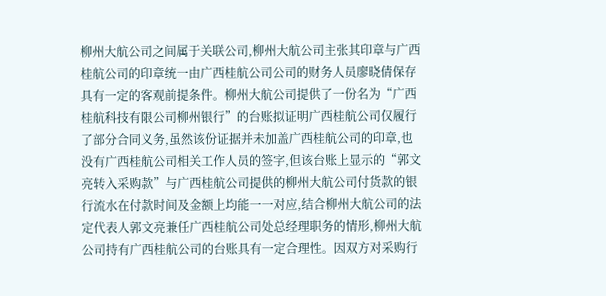柳州大航公司之间属于关联公司,柳州大航公司主张其印章与广西桂航公司的印章统一由广西桂航公司公司的财务人员廖晓倩保存具有一定的客观前提条件。柳州大航公司提供了一份名为“广西桂航科技有限公司柳州银行”的台账拟证明广西桂航公司仅履行了部分合同义务,虽然该份证据并未加盖广西桂航公司的印章,也没有广西桂航公司相关工作人员的签字,但该台账上显示的“郭文亮转入采购款”与广西桂航公司提供的柳州大航公司付货款的银行流水在付款时间及金额上均能一一对应,结合柳州大航公司的法定代表人郭文亮兼任广西桂航公司处总经理职务的情形,柳州大航公司持有广西桂航公司的台账具有一定合理性。因双方对采购行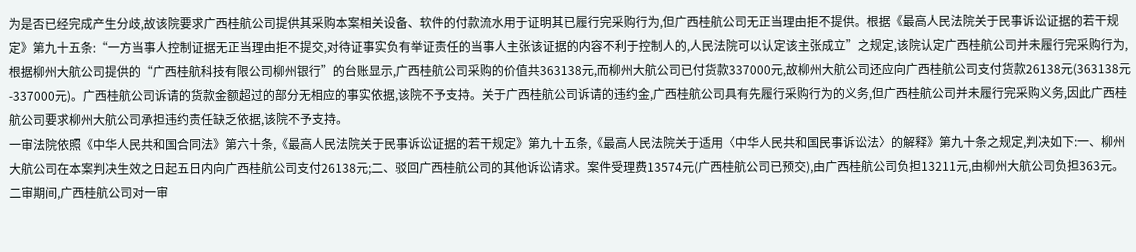为是否已经完成产生分歧,故该院要求广西桂航公司提供其采购本案相关设备、软件的付款流水用于证明其已履行完采购行为,但广西桂航公司无正当理由拒不提供。根据《最高人民法院关于民事诉讼证据的若干规定》第九十五条:“一方当事人控制证据无正当理由拒不提交,对待证事实负有举证责任的当事人主张该证据的内容不利于控制人的,人民法院可以认定该主张成立”之规定,该院认定广西桂航公司并未履行完采购行为,根据柳州大航公司提供的“广西桂航科技有限公司柳州银行”的台账显示,广西桂航公司采购的价值共363138元,而柳州大航公司已付货款337000元,故柳州大航公司还应向广西桂航公司支付货款26138元(363138元-337000元)。广西桂航公司诉请的货款金额超过的部分无相应的事实依据,该院不予支持。关于广西桂航公司诉请的违约金,广西桂航公司具有先履行采购行为的义务,但广西桂航公司并未履行完采购义务,因此广西桂航公司要求柳州大航公司承担违约责任缺乏依据,该院不予支持。
一审法院依照《中华人民共和国合同法》第六十条,《最高人民法院关于民事诉讼证据的若干规定》第九十五条,《最高人民法院关于适用〈中华人民共和国民事诉讼法〉的解释》第九十条之规定,判决如下:一、柳州大航公司在本案判决生效之日起五日内向广西桂航公司支付26138元;二、驳回广西桂航公司的其他诉讼请求。案件受理费13574元(广西桂航公司已预交),由广西桂航公司负担13211元,由柳州大航公司负担363元。
二审期间,广西桂航公司对一审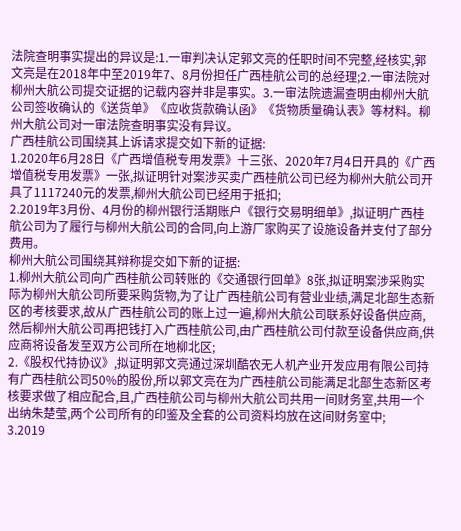法院查明事实提出的异议是:1.一审判决认定郭文亮的任职时间不完整,经核实,郭文亮是在2018年中至2019年7、8月份担任广西桂航公司的总经理;2.一审法院对柳州大航公司提交证据的记载内容并非是事实。3.一审法院遗漏查明由柳州大航公司签收确认的《送货单》《应收货款确认函》《货物质量确认表》等材料。柳州大航公司对一审法院查明事实没有异议。
广西桂航公司围绕其上诉请求提交如下新的证据:
1.2020年6月28日《广西增值税专用发票》十三张、2020年7月4日开具的《广西增值税专用发票》一张,拟证明针对案涉买卖广西桂航公司已经为柳州大航公司开具了1117240元的发票,柳州大航公司已经用于抵扣;
2.2019年3月份、4月份的柳州银行活期账户《银行交易明细单》,拟证明广西桂航公司为了履行与柳州大航公司的合同,向上游厂家购买了设施设备并支付了部分费用。
柳州大航公司围绕其辩称提交如下新的证据:
1.柳州大航公司向广西桂航公司转账的《交通银行回单》8张,拟证明案涉采购实际为柳州大航公司所要采购货物,为了让广西桂航公司有营业业绩,满足北部生态新区的考核要求,故从广西桂航公司的账上过一遍,柳州大航公司联系好设备供应商,然后柳州大航公司再把钱打入广西桂航公司,由广西桂航公司付款至设备供应商,供应商将设备发至双方公司所在地柳北区;
2.《股权代持协议》,拟证明郭文亮通过深圳酷农无人机产业开发应用有限公司持有广西桂航公司50%的股份,所以郭文亮在为广西桂航公司能满足北部生态新区考核要求做了相应配合,且,广西桂航公司与柳州大航公司共用一间财务室,共用一个出纳朱楚莹,两个公司所有的印鉴及全套的公司资料均放在这间财务室中;
3.2019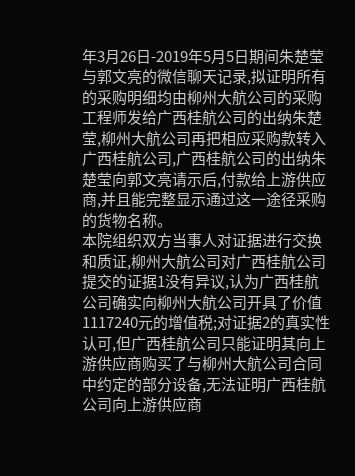年3月26日-2019年5月5日期间朱楚莹与郭文亮的微信聊天记录,拟证明所有的采购明细均由柳州大航公司的采购工程师发给广西桂航公司的出纳朱楚莹,柳州大航公司再把相应采购款转入广西桂航公司,广西桂航公司的出纳朱楚莹向郭文亮请示后,付款给上游供应商,并且能完整显示通过这一途径采购的货物名称。
本院组织双方当事人对证据进行交换和质证,柳州大航公司对广西桂航公司提交的证据1没有异议,认为广西桂航公司确实向柳州大航公司开具了价值1117240元的增值税;对证据2的真实性认可,但广西桂航公司只能证明其向上游供应商购买了与柳州大航公司合同中约定的部分设备,无法证明广西桂航公司向上游供应商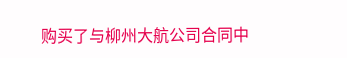购买了与柳州大航公司合同中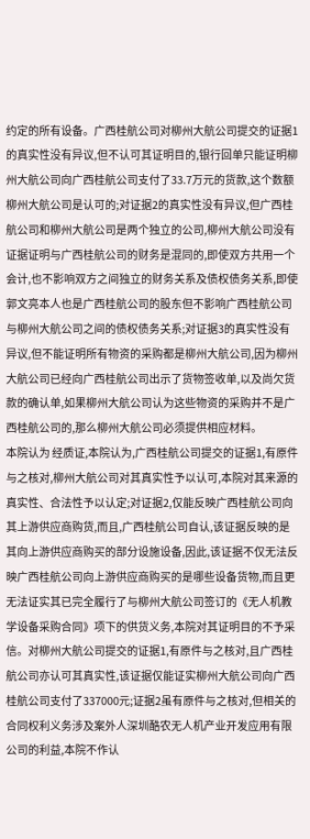约定的所有设备。广西桂航公司对柳州大航公司提交的证据1的真实性没有异议,但不认可其证明目的,银行回单只能证明柳州大航公司向广西桂航公司支付了33.7万元的货款,这个数额柳州大航公司是认可的;对证据2的真实性没有异议,但广西桂航公司和柳州大航公司是两个独立的公司,柳州大航公司没有证据证明与广西桂航公司的财务是混同的,即使双方共用一个会计,也不影响双方之间独立的财务关系及债权债务关系,即使郭文亮本人也是广西桂航公司的股东但不影响广西桂航公司与柳州大航公司之间的债权债务关系;对证据3的真实性没有异议,但不能证明所有物资的采购都是柳州大航公司,因为柳州大航公司已经向广西桂航公司出示了货物签收单,以及尚欠货款的确认单,如果柳州大航公司认为这些物资的采购并不是广西桂航公司的,那么柳州大航公司必须提供相应材料。
本院认为 经质证,本院认为,广西桂航公司提交的证据1,有原件与之核对,柳州大航公司对其真实性予以认可,本院对其来源的真实性、合法性予以认定;对证据2,仅能反映广西桂航公司向其上游供应商购货,而且,广西桂航公司自认,该证据反映的是其向上游供应商购买的部分设施设备,因此,该证据不仅无法反映广西桂航公司向上游供应商购买的是哪些设备货物,而且更无法证实其已完全履行了与柳州大航公司签订的《无人机教学设备采购合同》项下的供货义务,本院对其证明目的不予采信。对柳州大航公司提交的证据1,有原件与之核对,且广西桂航公司亦认可其真实性,该证据仅能证实柳州大航公司向广西桂航公司支付了337000元;证据2虽有原件与之核对,但相关的合同权利义务涉及案外人深圳酷农无人机产业开发应用有限公司的利益,本院不作认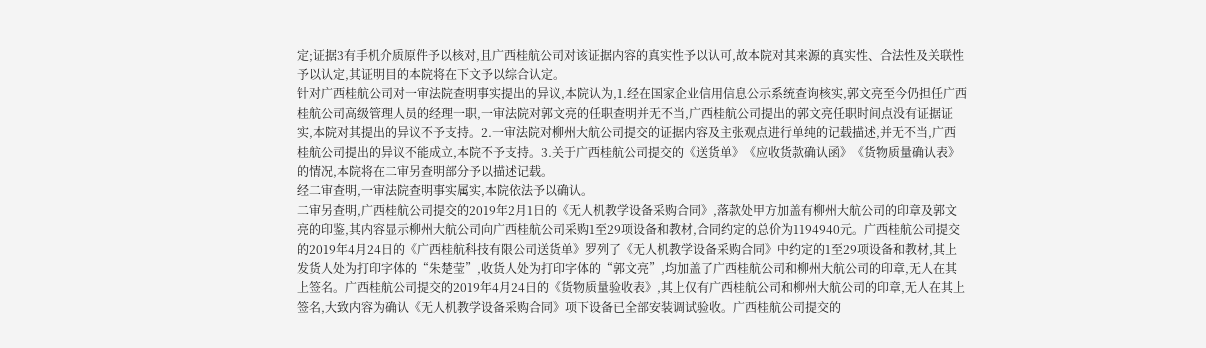定;证据3有手机介质原件予以核对,且广西桂航公司对该证据内容的真实性予以认可,故本院对其来源的真实性、合法性及关联性予以认定,其证明目的本院将在下文予以综合认定。
针对广西桂航公司对一审法院查明事实提出的异议,本院认为,1.经在国家企业信用信息公示系统查询核实,郭文亮至今仍担任广西桂航公司高级管理人员的经理一职,一审法院对郭文亮的任职查明并无不当,广西桂航公司提出的郭文亮任职时间点没有证据证实,本院对其提出的异议不予支持。2.一审法院对柳州大航公司提交的证据内容及主张观点进行单纯的记载描述,并无不当,广西桂航公司提出的异议不能成立,本院不予支持。3.关于广西桂航公司提交的《送货单》《应收货款确认函》《货物质量确认表》的情况,本院将在二审另查明部分予以描述记载。
经二审查明,一审法院查明事实属实,本院依法予以确认。
二审另查明,广西桂航公司提交的2019年2月1日的《无人机教学设备采购合同》,落款处甲方加盖有柳州大航公司的印章及郭文亮的印鉴,其内容显示柳州大航公司向广西桂航公司采购1至29项设备和教材,合同约定的总价为1194940元。广西桂航公司提交的2019年4月24日的《广西桂航科技有限公司送货单》罗列了《无人机教学设备采购合同》中约定的1至29项设备和教材,其上发货人处为打印字体的“朱楚莹”,收货人处为打印字体的“郭文亮”,均加盖了广西桂航公司和柳州大航公司的印章,无人在其上签名。广西桂航公司提交的2019年4月24日的《货物质量验收表》,其上仅有广西桂航公司和柳州大航公司的印章,无人在其上签名,大致内容为确认《无人机教学设备采购合同》项下设备已全部安装调试验收。广西桂航公司提交的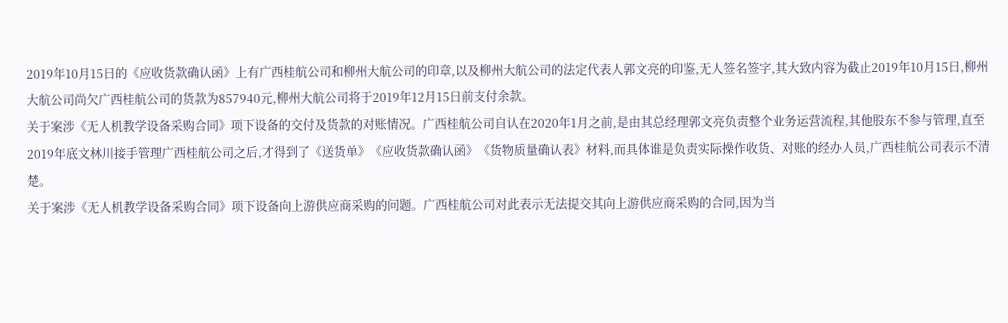2019年10月15日的《应收货款确认函》上有广西桂航公司和柳州大航公司的印章,以及柳州大航公司的法定代表人郭文亮的印鉴,无人签名签字,其大致内容为截止2019年10月15日,柳州大航公司尚欠广西桂航公司的货款为857940元,柳州大航公司将于2019年12月15日前支付余款。
关于案涉《无人机教学设备采购合同》项下设备的交付及货款的对账情况。广西桂航公司自认在2020年1月之前,是由其总经理郭文亮负责整个业务运营流程,其他股东不参与管理,直至2019年底文林川接手管理广西桂航公司之后,才得到了《送货单》《应收货款确认函》《货物质量确认表》材料,而具体谁是负责实际操作收货、对账的经办人员,广西桂航公司表示不清楚。
关于案涉《无人机教学设备采购合同》项下设备向上游供应商采购的问题。广西桂航公司对此表示无法提交其向上游供应商采购的合同,因为当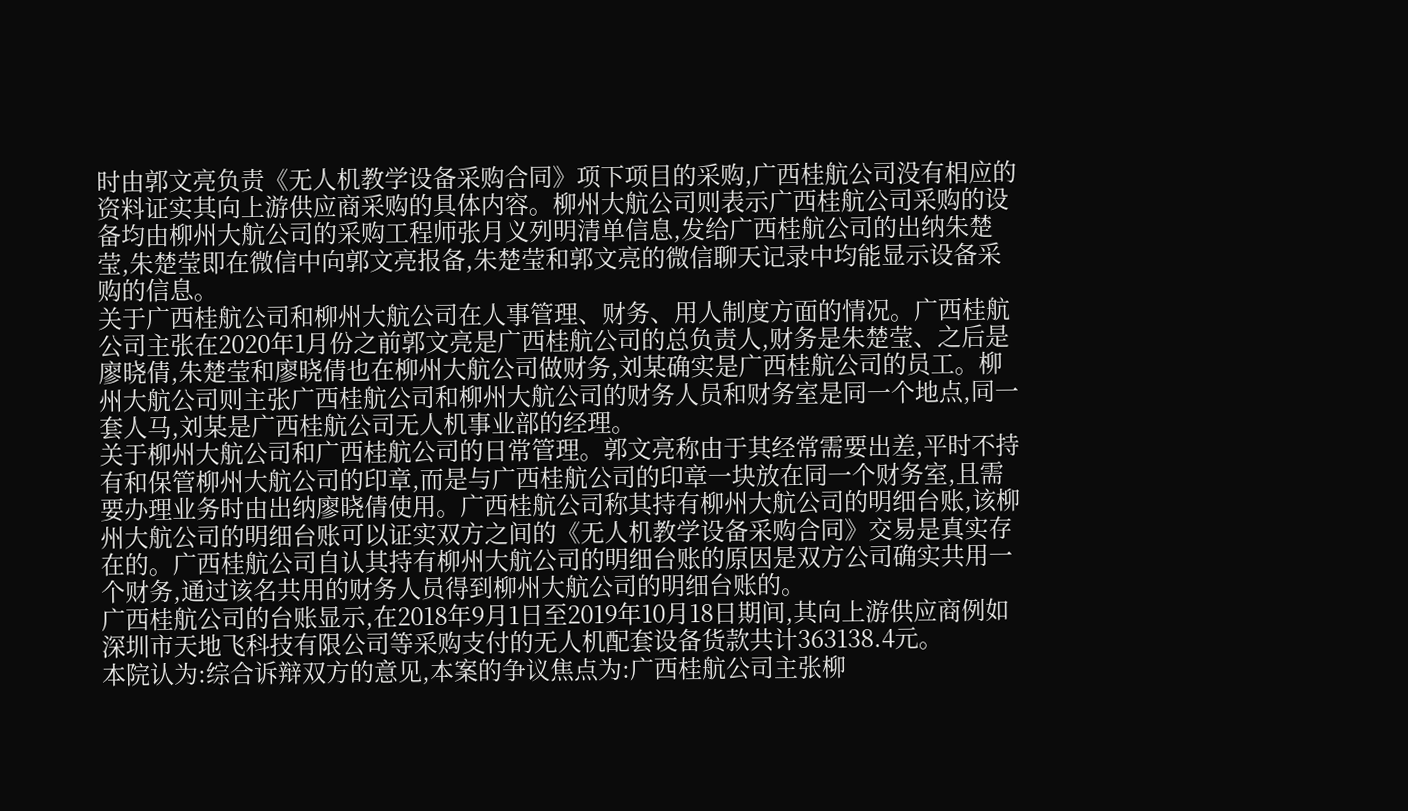时由郭文亮负责《无人机教学设备采购合同》项下项目的采购,广西桂航公司没有相应的资料证实其向上游供应商采购的具体内容。柳州大航公司则表示广西桂航公司采购的设备均由柳州大航公司的采购工程师张月义列明清单信息,发给广西桂航公司的出纳朱楚莹,朱楚莹即在微信中向郭文亮报备,朱楚莹和郭文亮的微信聊天记录中均能显示设备采购的信息。
关于广西桂航公司和柳州大航公司在人事管理、财务、用人制度方面的情况。广西桂航公司主张在2020年1月份之前郭文亮是广西桂航公司的总负责人,财务是朱楚莹、之后是廖晓倩,朱楚莹和廖晓倩也在柳州大航公司做财务,刘某确实是广西桂航公司的员工。柳州大航公司则主张广西桂航公司和柳州大航公司的财务人员和财务室是同一个地点,同一套人马,刘某是广西桂航公司无人机事业部的经理。
关于柳州大航公司和广西桂航公司的日常管理。郭文亮称由于其经常需要出差,平时不持有和保管柳州大航公司的印章,而是与广西桂航公司的印章一块放在同一个财务室,且需要办理业务时由出纳廖晓倩使用。广西桂航公司称其持有柳州大航公司的明细台账,该柳州大航公司的明细台账可以证实双方之间的《无人机教学设备采购合同》交易是真实存在的。广西桂航公司自认其持有柳州大航公司的明细台账的原因是双方公司确实共用一个财务,通过该名共用的财务人员得到柳州大航公司的明细台账的。
广西桂航公司的台账显示,在2018年9月1日至2019年10月18日期间,其向上游供应商例如深圳市天地飞科技有限公司等采购支付的无人机配套设备货款共计363138.4元。
本院认为:综合诉辩双方的意见,本案的争议焦点为:广西桂航公司主张柳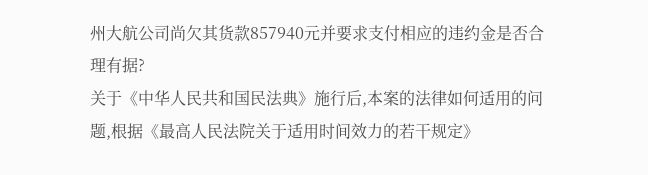州大航公司尚欠其货款857940元并要求支付相应的违约金是否合理有据?
关于《中华人民共和国民法典》施行后,本案的法律如何适用的问题,根据《最高人民法院关于适用时间效力的若干规定》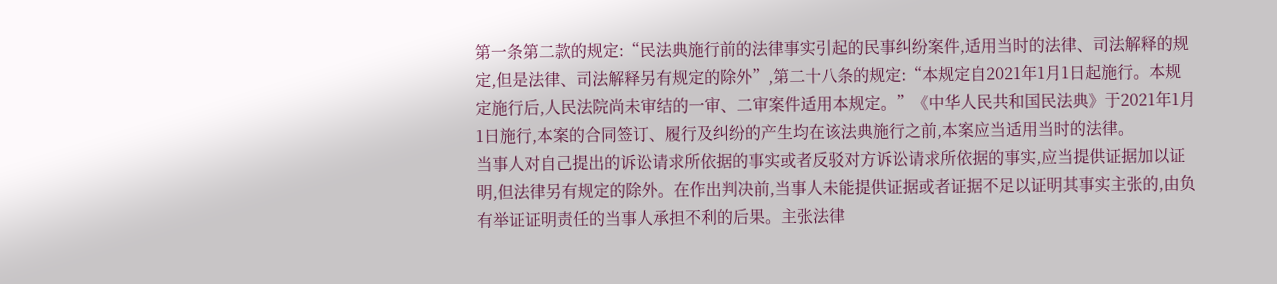第一条第二款的规定:“民法典施行前的法律事实引起的民事纠纷案件,适用当时的法律、司法解释的规定,但是法律、司法解释另有规定的除外”,第二十八条的规定:“本规定自2021年1月1日起施行。本规定施行后,人民法院尚未审结的一审、二审案件适用本规定。”《中华人民共和国民法典》于2021年1月1日施行,本案的合同签订、履行及纠纷的产生均在该法典施行之前,本案应当适用当时的法律。
当事人对自己提出的诉讼请求所依据的事实或者反驳对方诉讼请求所依据的事实,应当提供证据加以证明,但法律另有规定的除外。在作出判决前,当事人未能提供证据或者证据不足以证明其事实主张的,由负有举证证明责任的当事人承担不利的后果。主张法律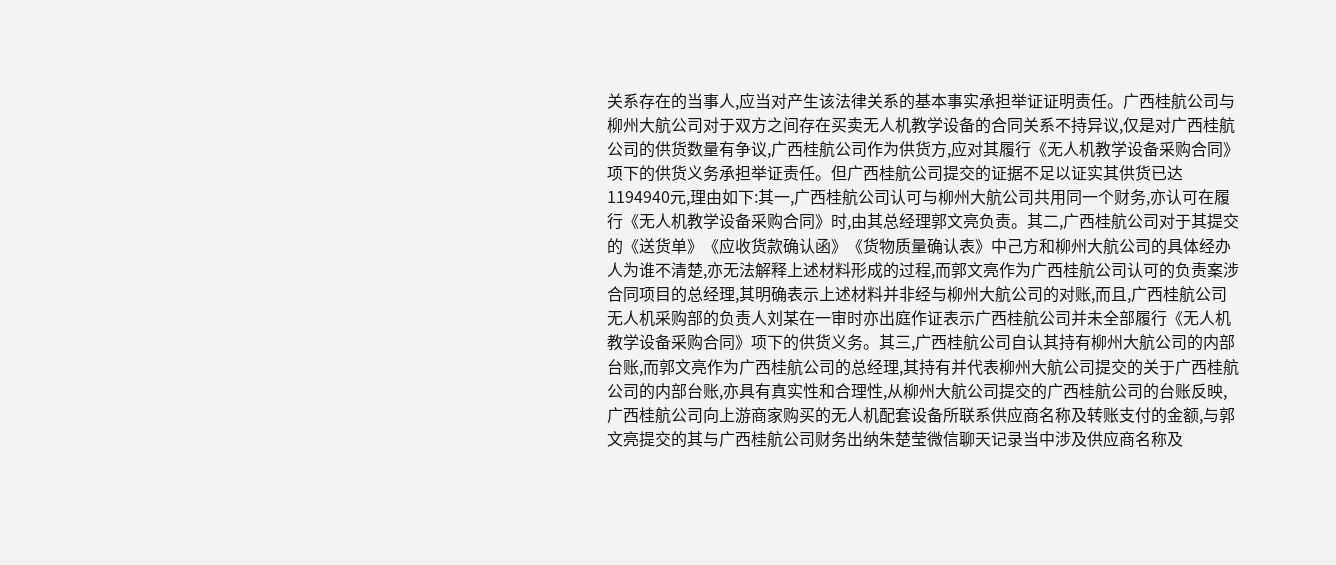关系存在的当事人,应当对产生该法律关系的基本事实承担举证证明责任。广西桂航公司与柳州大航公司对于双方之间存在买卖无人机教学设备的合同关系不持异议,仅是对广西桂航公司的供货数量有争议,广西桂航公司作为供货方,应对其履行《无人机教学设备采购合同》项下的供货义务承担举证责任。但广西桂航公司提交的证据不足以证实其供货已达1194940元,理由如下:其一,广西桂航公司认可与柳州大航公司共用同一个财务,亦认可在履行《无人机教学设备采购合同》时,由其总经理郭文亮负责。其二,广西桂航公司对于其提交的《送货单》《应收货款确认函》《货物质量确认表》中己方和柳州大航公司的具体经办人为谁不清楚,亦无法解释上述材料形成的过程,而郭文亮作为广西桂航公司认可的负责案涉合同项目的总经理,其明确表示上述材料并非经与柳州大航公司的对账,而且,广西桂航公司无人机采购部的负责人刘某在一审时亦出庭作证表示广西桂航公司并未全部履行《无人机教学设备采购合同》项下的供货义务。其三,广西桂航公司自认其持有柳州大航公司的内部台账,而郭文亮作为广西桂航公司的总经理,其持有并代表柳州大航公司提交的关于广西桂航公司的内部台账,亦具有真实性和合理性,从柳州大航公司提交的广西桂航公司的台账反映,广西桂航公司向上游商家购买的无人机配套设备所联系供应商名称及转账支付的金额,与郭文亮提交的其与广西桂航公司财务出纳朱楚莹微信聊天记录当中涉及供应商名称及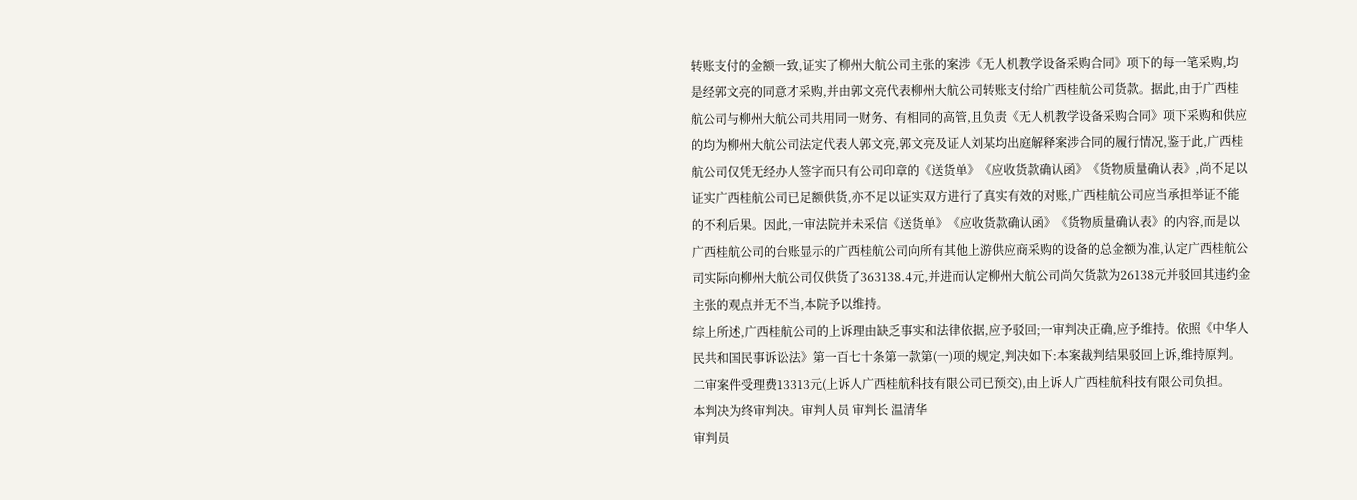转账支付的金额一致,证实了柳州大航公司主张的案涉《无人机教学设备采购合同》项下的每一笔采购,均是经郭文亮的同意才采购,并由郭文亮代表柳州大航公司转账支付给广西桂航公司货款。据此,由于广西桂航公司与柳州大航公司共用同一财务、有相同的高管,且负责《无人机教学设备采购合同》项下采购和供应的均为柳州大航公司法定代表人郭文亮,郭文亮及证人刘某均出庭解释案涉合同的履行情况,鉴于此,广西桂航公司仅凭无经办人签字而只有公司印章的《送货单》《应收货款确认函》《货物质量确认表》,尚不足以证实广西桂航公司已足额供货,亦不足以证实双方进行了真实有效的对账,广西桂航公司应当承担举证不能的不利后果。因此,一审法院并未采信《送货单》《应收货款确认函》《货物质量确认表》的内容,而是以广西桂航公司的台账显示的广西桂航公司向所有其他上游供应商采购的设备的总金额为准,认定广西桂航公司实际向柳州大航公司仅供货了363138.4元,并进而认定柳州大航公司尚欠货款为26138元并驳回其违约金主张的观点并无不当,本院予以维持。
综上所述,广西桂航公司的上诉理由缺乏事实和法律依据,应予驳回;一审判决正确,应予维持。依照《中华人民共和国民事诉讼法》第一百七十条第一款第(一)项的规定,判决如下:本案裁判结果驳回上诉,维持原判。
二审案件受理费13313元(上诉人广西桂航科技有限公司已预交),由上诉人广西桂航科技有限公司负担。
本判决为终审判决。审判人员 审判长 温清华
审判员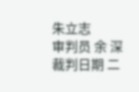朱立志
审判员 余 深
裁判日期 二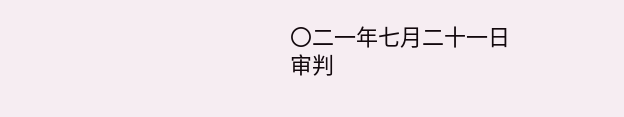〇二一年七月二十一日
审判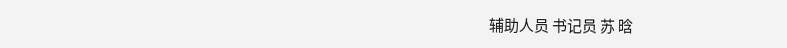辅助人员 书记员 苏 晗